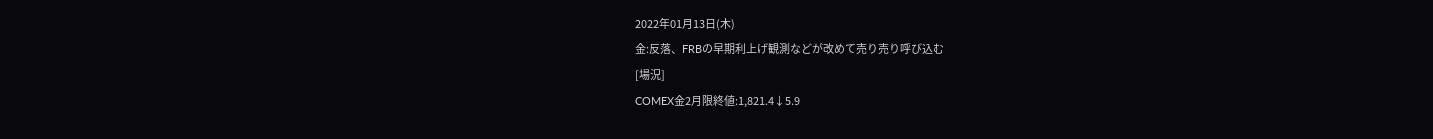2022年01月13日(木)
金:反落、FRBの早期利上げ観測などが改めて売り売り呼び込む
[場況]
COMEX金2月限終値:1,821.4↓5.9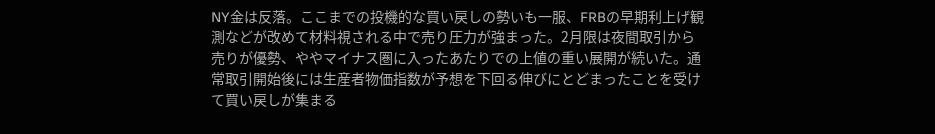NY金は反落。ここまでの投機的な買い戻しの勢いも一服、FRBの早期利上げ観測などが改めて材料視される中で売り圧力が強まった。2月限は夜間取引から売りが優勢、ややマイナス圏に入ったあたりでの上値の重い展開が続いた。通常取引開始後には生産者物価指数が予想を下回る伸びにとどまったことを受けて買い戻しが集まる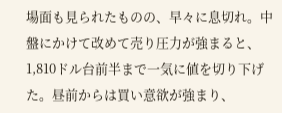場面も見られたものの、早々に息切れ。中盤にかけて改めて売り圧力が強まると、1,810ドル台前半まで一気に値を切り下げた。昼前からは買い意欲が強まり、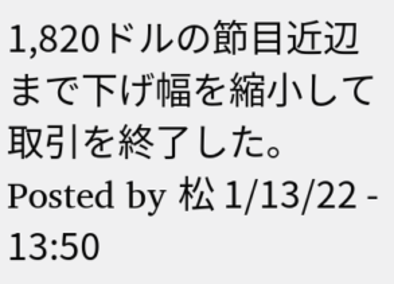1,820ドルの節目近辺まで下げ幅を縮小して取引を終了した。
Posted by 松 1/13/22 - 13:50